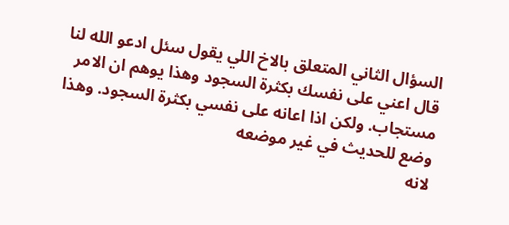السؤال الثاني المتعلق بالاخ اللي يقول سئل ادعو الله لنا قال اعني على نفسك بكثرة السجود وهذا يوهم ان الامر مستجاب. ولكن اذا اعانه على نفسي بكثرة السجود. وهذا وضع للحديث في غير موضعه
لانه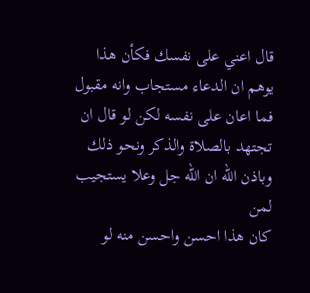قال اعني على نفسك فكأن هذا يوهم ان الدعاء مستجاب وانه مقبول فما اعان على نفسه لكن لو قال ان تجتهد بالصلاة والذكر ونحو ذلك وباذن الله ان الله جل وعلا يستجيب لمن
كان هذا احسن واحسن منه لو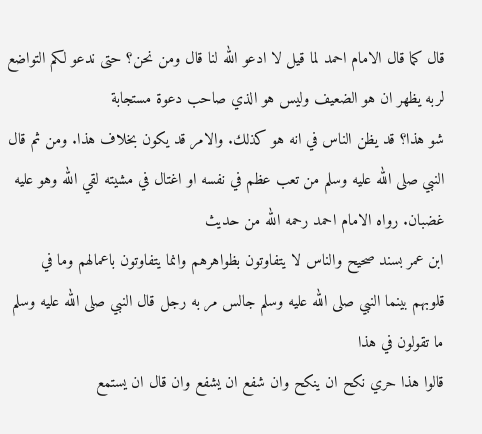قال كما قال الامام احمد لما قيل لا ادعو الله لنا قال ومن نحن؟ حتى ندعو لكم التواضع لربه يظهر ان هو الضعيف وليس هو الذي صاحب دعوة مستجابة
شو هذا؟ قد يظن الناس في انه هو كذلك. والامر قد يكون بخلاف هذا. ومن ثم قال النبي صلى الله عليه وسلم من تعب عظم في نفسه او اغتال في مشيته لقي الله وهو عليه غضبان. رواه الامام احمد رحمه الله من حديث
ابن عمر بسند صحيح والناس لا يتفاوتون بظواهرهم وانما يتفاوتون باعمالهم وما في قلوبهم بينما النبي صلى الله عليه وسلم جالس مر به رجل قال النبي صلى الله عليه وسلم ما تقولون في هذا
قالوا هذا حري نكح ان ينكح وان شفع ان يشفع وان قال ان يستمع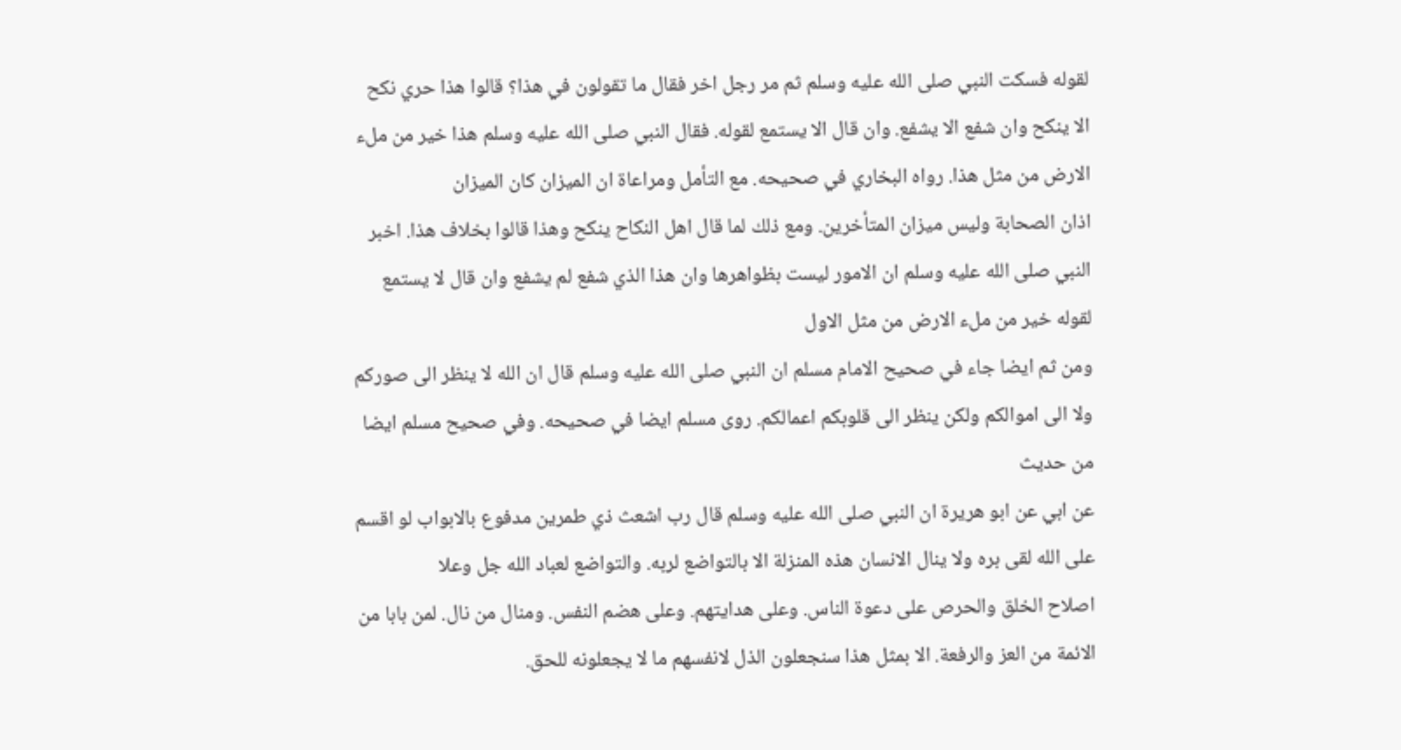لقوله فسكت النبي صلى الله عليه وسلم ثم مر رجل اخر فقال ما تقولون في هذا؟ قالوا هذا حري نكح
الا ينكح وان شفع الا يشفع. وان قال الا يستمع لقوله. فقال النبي صلى الله عليه وسلم هذا خير من ملء الارض من مثل هذا. رواه البخاري في صحيحه. مع التأمل ومراعاة ان الميزان كان الميزان
اذان الصحابة وليس ميزان المتأخرين. ومع ذلك لما قال اهل النكاح ينكح وهذا قالوا بخلاف هذا. اخبر النبي صلى الله عليه وسلم ان الامور ليست بظواهرها وان هذا الذي شفع لم يشفع وان قال لا يستمع لقوله خير من ملء الارض من مثل الاول
ومن ثم ايضا جاء في صحيح الامام مسلم ان النبي صلى الله عليه وسلم قال ان الله لا ينظر الى صوركم ولا الى اموالكم ولكن ينظر الى قلوبكم اعمالكم. روى مسلم ايضا في صحيحه. وفي صحيح مسلم ايضا من حديث
عن ابي عن ابو هريرة ان النبي صلى الله عليه وسلم قال رب اشعث ذي طمرين مدفوع بالابواب لو اقسم على الله لقى بره ولا ينال الانسان هذه المنزلة الا بالتواضع لربه. والتواضع لعباد الله جل وعلا
اصلاح الخلق والحرص على دعوة الناس. وعلى هدايتهم. وعلى هضم النفس. ومنال من نال. لمن بابا من الائمة من العز والرفعة. الا بمثل هذا سنجعلون الذل لانفسهم ما لا يجعلونه للحق.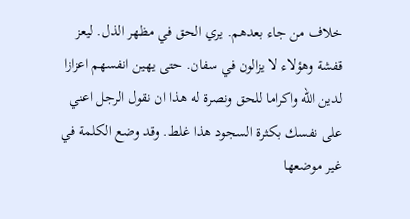خلاف من جاء بعدهم. يري الحق في مظهر الذل. ليعز
قفشة وهؤلاء لا يزالون في سفان. حتى يهين انفسهم اعزازا لدين الله واكراما للحق ونصرة له هذا ان نقول الرجل اعني على نفسك بكثرة السجود هذا غلط. وقد وضع الكلمة في غير موضعها